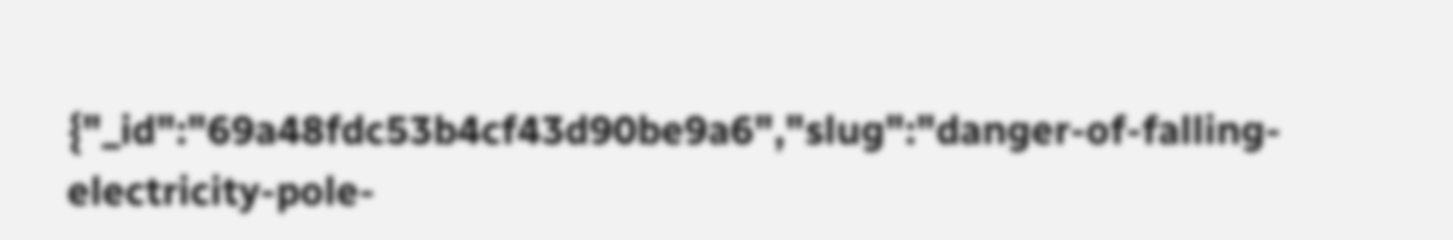{"_id":"69a48fdc53b4cf43d90be9a6","slug":"danger-of-falling-electricity-pole-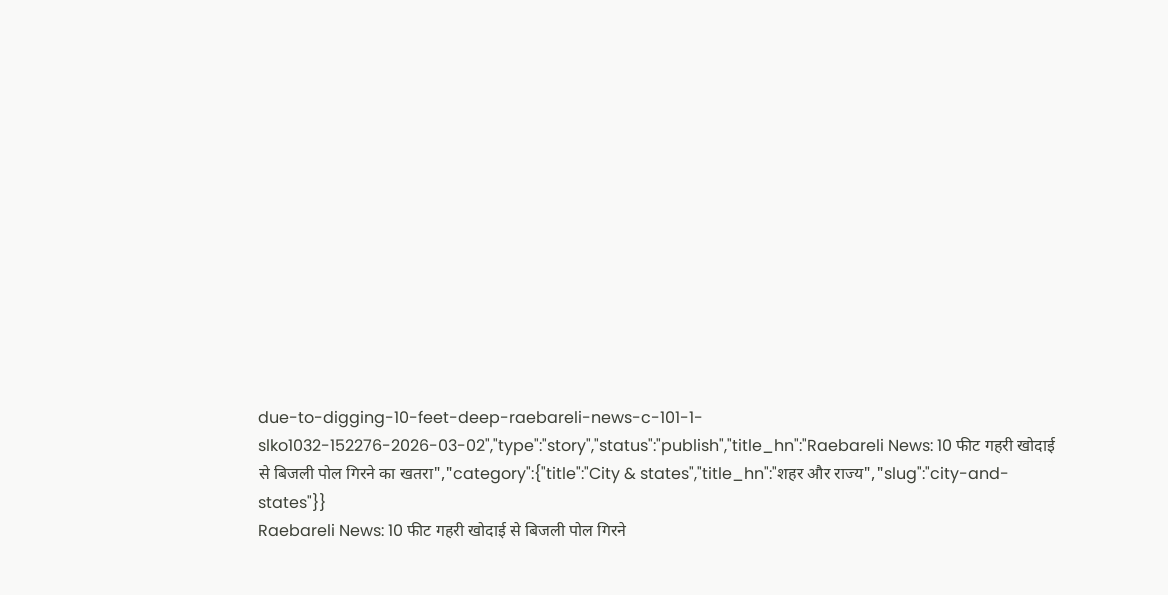due-to-digging-10-feet-deep-raebareli-news-c-101-1-slko1032-152276-2026-03-02","type":"story","status":"publish","title_hn":"Raebareli News: 10 फीट गहरी खोदाई से बिजली पोल गिरने का खतरा","category":{"title":"City & states","title_hn":"शहर और राज्य","slug":"city-and-states"}}
Raebareli News: 10 फीट गहरी खोदाई से बिजली पोल गिरने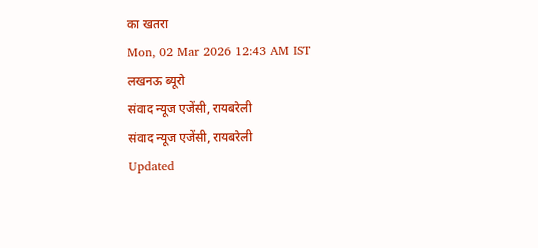का खतरा
Mon, 02 Mar 2026 12:43 AM IST
लखनऊ ब्यूरो
संवाद न्यूज एजेंसी, रायबरेली
संवाद न्यूज एजेंसी, रायबरेली
Updated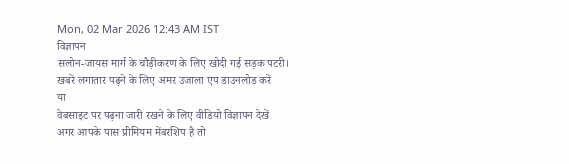Mon, 02 Mar 2026 12:43 AM IST
विज्ञापन
सलोन-जायस मार्ग के चौड़ीकरण के लिए खोदी गई सड़क पटरी।
खबरें लगातार पढ़ने के लिए अमर उजाला एप डाउनलोड करें
या
वेबसाइट पर पढ़ना जारी रखने के लिए वीडियो विज्ञापन देखें
अगर आपके पास प्रीमियम मेंबरशिप है तो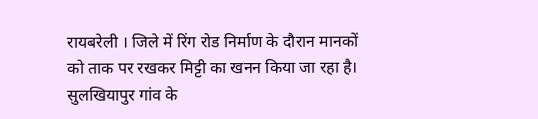रायबरेली । जिले में रिंग रोड निर्माण के दौरान मानकों को ताक पर रखकर मिट्टी का खनन किया जा रहा है। सुलखियापुर गांव के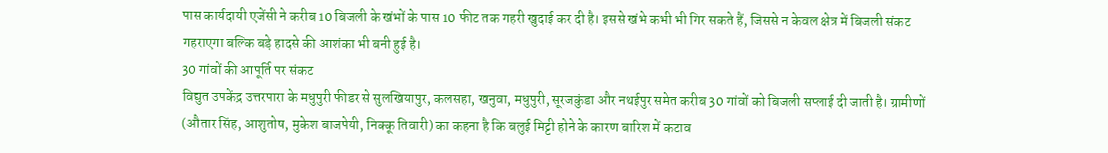पास कार्यदायी एजेंसी ने करीब 10 बिजली के खंभों के पास 10 फीट तक गहरी खुदाई कर दी है। इससे खंभे कभी भी गिर सकते हैं, जिससे न केवल क्षेत्र में बिजली संकट गहराएगा बल्कि बड़े हादसे की आशंका भी बनी हुई है।
30 गांवों की आपूर्ति पर संकट
विद्युत उपकेंद्र उत्तरपारा के मधुपुरी फीडर से सुलखियापुर, कलसहा, खनुवा, मधुपुरी, सूरजकुंडा और नथईपुर समेत करीब 30 गांवों को बिजली सप्लाई दी जाती है। ग्रामीणों (औतार सिंह, आशुतोष, मुकेश बाजपेयी, निक्कू तिवारी) का कहना है कि बलुई मिट्टी होने के कारण बारिश में कटाव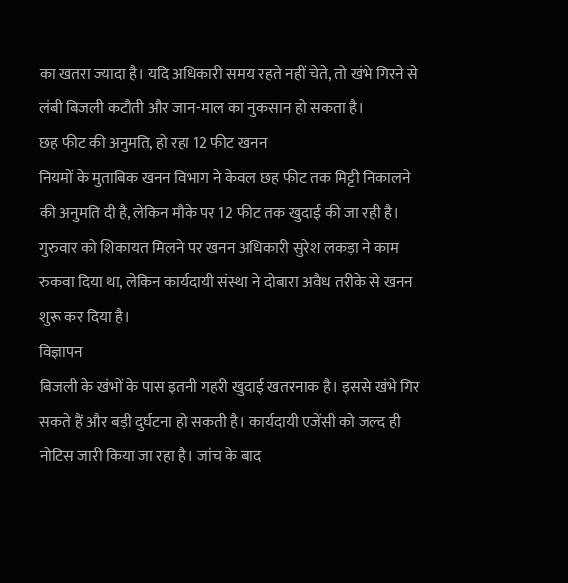का खतरा ज्यादा है। यदि अधिकारी समय रहते नहीं चेते, तो खंभे गिरने से लंबी बिजली कटौती और जान-माल का नुकसान हो सकता है।
छह फीट की अनुमति, हो रहा 12 फीट खनन
नियमों के मुताबिक खनन विभाग ने केवल छह फीट तक मिट्टी निकालने की अनुमति दी है, लेकिन मौके पर 12 फीट तक खुदाई की जा रही है। गुरुवार को शिकायत मिलने पर खनन अधिकारी सुरेश लकड़ा ने काम रुकवा दिया था, लेकिन कार्यदायी संस्था ने दोबारा अवैध तरीके से खनन शुरू कर दिया है।
विज्ञापन
बिजली के खंभों के पास इतनी गहरी खुदाई खतरनाक है। इससे खंभे गिर सकते हैं और बड़ी दुर्घटना हो सकती है। कार्यदायी एजेंसी को जल्द ही नोटिस जारी किया जा रहा है। जांच के बाद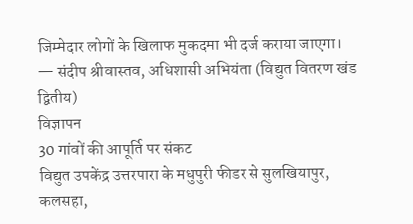जिम्मेदार लोगों के खिलाफ मुकदमा भी दर्ज कराया जाएगा।
— संदीप श्रीवास्तव, अधिशासी अभियंता (विद्युत वितरण खंड द्वितीय)
विज्ञापन
30 गांवों की आपूर्ति पर संकट
विद्युत उपकेंद्र उत्तरपारा के मधुपुरी फीडर से सुलखियापुर, कलसहा,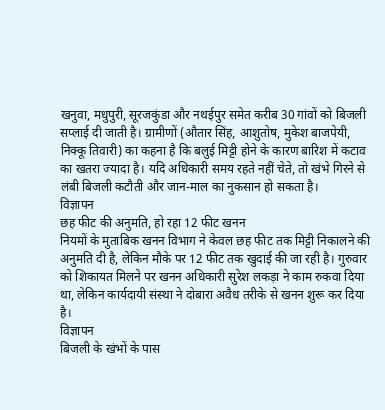खनुवा, मधुपुरी, सूरजकुंडा और नथईपुर समेत करीब 30 गांवों को बिजली सप्लाई दी जाती है। ग्रामीणों (औतार सिंह, आशुतोष, मुकेश बाजपेयी, निक्कू तिवारी) का कहना है कि बलुई मिट्टी होने के कारण बारिश में कटाव का खतरा ज्यादा है। यदि अधिकारी समय रहते नहीं चेते, तो खंभे गिरने से लंबी बिजली कटौती और जान-माल का नुकसान हो सकता है।
विज्ञापन
छह फीट की अनुमति, हो रहा 12 फीट खनन
नियमों के मुताबिक खनन विभाग ने केवल छह फीट तक मिट्टी निकालने की अनुमति दी है, लेकिन मौके पर 12 फीट तक खुदाई की जा रही है। गुरुवार को शिकायत मिलने पर खनन अधिकारी सुरेश लकड़ा ने काम रुकवा दिया था, लेकिन कार्यदायी संस्था ने दोबारा अवैध तरीके से खनन शुरू कर दिया है।
विज्ञापन
बिजली के खंभों के पास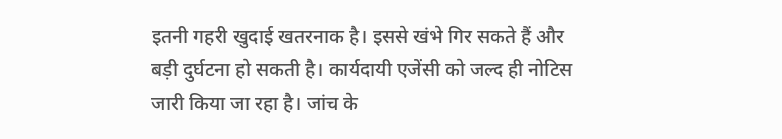इतनी गहरी खुदाई खतरनाक है। इससे खंभे गिर सकते हैं और बड़ी दुर्घटना हो सकती है। कार्यदायी एजेंसी को जल्द ही नोटिस जारी किया जा रहा है। जांच के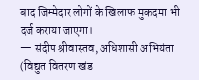बाद जिम्मेदार लोगों के खिलाफ मुकदमा भी दर्ज कराया जाएगा।
— संदीप श्रीवास्तव, अधिशासी अभियंता (विद्युत वितरण खंड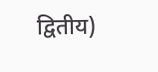द्वितीय)